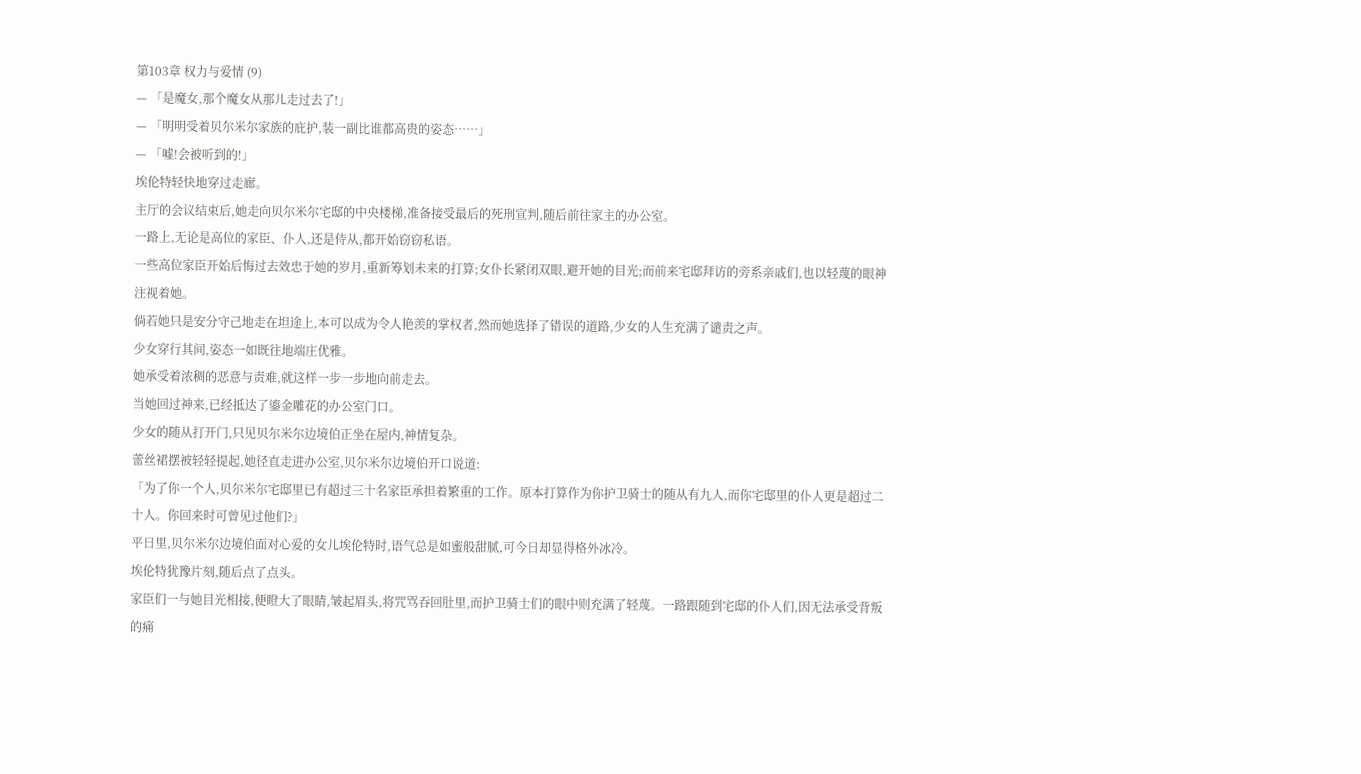第103章 权力与爱情 (9)
— 「是魔女,那个魔女从那儿走过去了!」
— 「明明受着贝尔米尔家族的庇护,装一副比谁都高贵的姿态……」
— 「嘘!会被听到的!」
埃伦特轻快地穿过走廊。
主厅的会议结束后,她走向贝尔米尔宅邸的中央楼梯,准备接受最后的死刑宣判,随后前往家主的办公室。
一路上,无论是高位的家臣、仆人,还是侍从,都开始窃窃私语。
一些高位家臣开始后悔过去效忠于她的岁月,重新筹划未来的打算;女仆长紧闭双眼,避开她的目光;而前来宅邸拜访的旁系亲戚们,也以轻蔑的眼神注视着她。
倘若她只是安分守己地走在坦途上,本可以成为令人艳羡的掌权者,然而她选择了错误的道路,少女的人生充满了谴责之声。
少女穿行其间,姿态一如既往地端庄优雅。
她承受着浓稠的恶意与责难,就这样一步一步地向前走去。
当她回过神来,已经抵达了鎏金雕花的办公室门口。
少女的随从打开门,只见贝尔米尔边境伯正坐在屋内,神情复杂。
蕾丝裙摆被轻轻提起,她径直走进办公室,贝尔米尔边境伯开口说道:
「为了你一个人,贝尔米尔宅邸里已有超过三十名家臣承担着繁重的工作。原本打算作为你护卫骑士的随从有九人,而你宅邸里的仆人更是超过二十人。你回来时可曾见过他们?」
平日里,贝尔米尔边境伯面对心爱的女儿埃伦特时,语气总是如蜜般甜腻,可今日却显得格外冰冷。
埃伦特犹豫片刻,随后点了点头。
家臣们一与她目光相接,便瞪大了眼睛,皱起眉头,将咒骂吞回肚里,而护卫骑士们的眼中则充满了轻蔑。一路跟随到宅邸的仆人们,因无法承受背叛的痛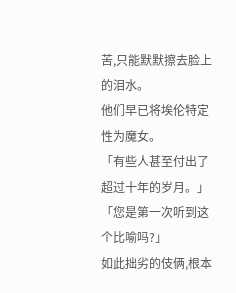苦,只能默默擦去脸上的泪水。
他们早已将埃伦特定性为魔女。
「有些人甚至付出了超过十年的岁月。」
「您是第一次听到这个比喻吗?」
如此拙劣的伎俩,根本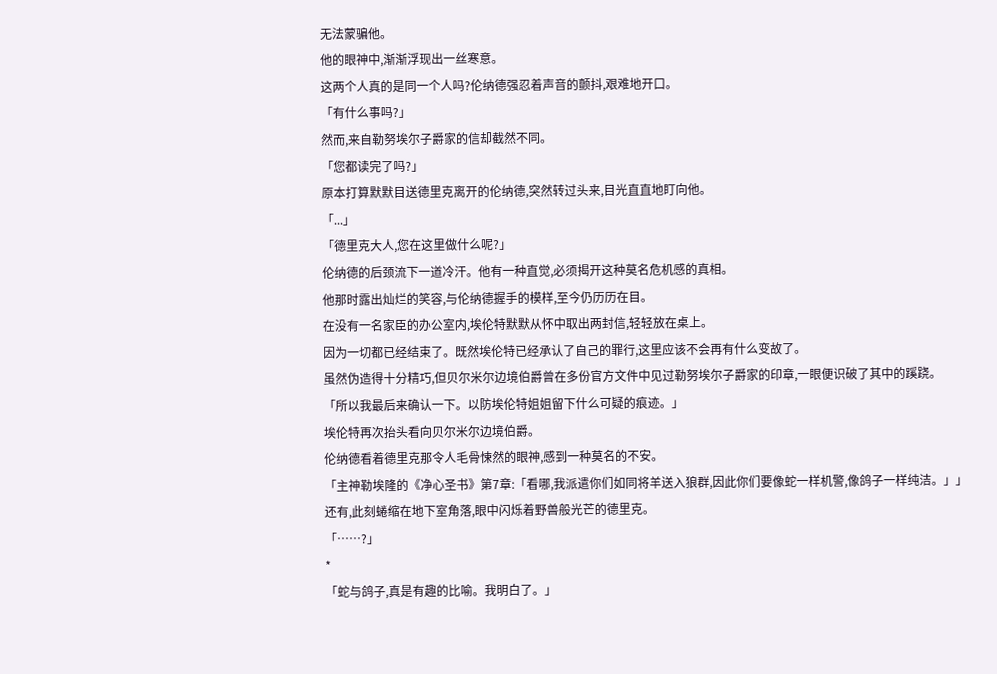无法蒙骗他。
他的眼神中,渐渐浮现出一丝寒意。
这两个人真的是同一个人吗?伦纳德强忍着声音的颤抖,艰难地开口。
「有什么事吗?」
然而,来自勒努埃尔子爵家的信却截然不同。
「您都读完了吗?」
原本打算默默目送德里克离开的伦纳德,突然转过头来,目光直直地盯向他。
「...」
「德里克大人,您在这里做什么呢?」
伦纳德的后颈流下一道冷汗。他有一种直觉,必须揭开这种莫名危机感的真相。
他那时露出灿烂的笑容,与伦纳德握手的模样,至今仍历历在目。
在没有一名家臣的办公室内,埃伦特默默从怀中取出两封信,轻轻放在桌上。
因为一切都已经结束了。既然埃伦特已经承认了自己的罪行,这里应该不会再有什么变故了。
虽然伪造得十分精巧,但贝尔米尔边境伯爵曾在多份官方文件中见过勒努埃尔子爵家的印章,一眼便识破了其中的蹊跷。
「所以我最后来确认一下。以防埃伦特姐姐留下什么可疑的痕迹。」
埃伦特再次抬头看向贝尔米尔边境伯爵。
伦纳德看着德里克那令人毛骨悚然的眼神,感到一种莫名的不安。
「主神勒埃隆的《净心圣书》第7章:「看哪,我派遣你们如同将羊送入狼群,因此你们要像蛇一样机警,像鸽子一样纯洁。」」
还有,此刻蜷缩在地下室角落,眼中闪烁着野兽般光芒的德里克。
「……?」
*
「蛇与鸽子,真是有趣的比喻。我明白了。」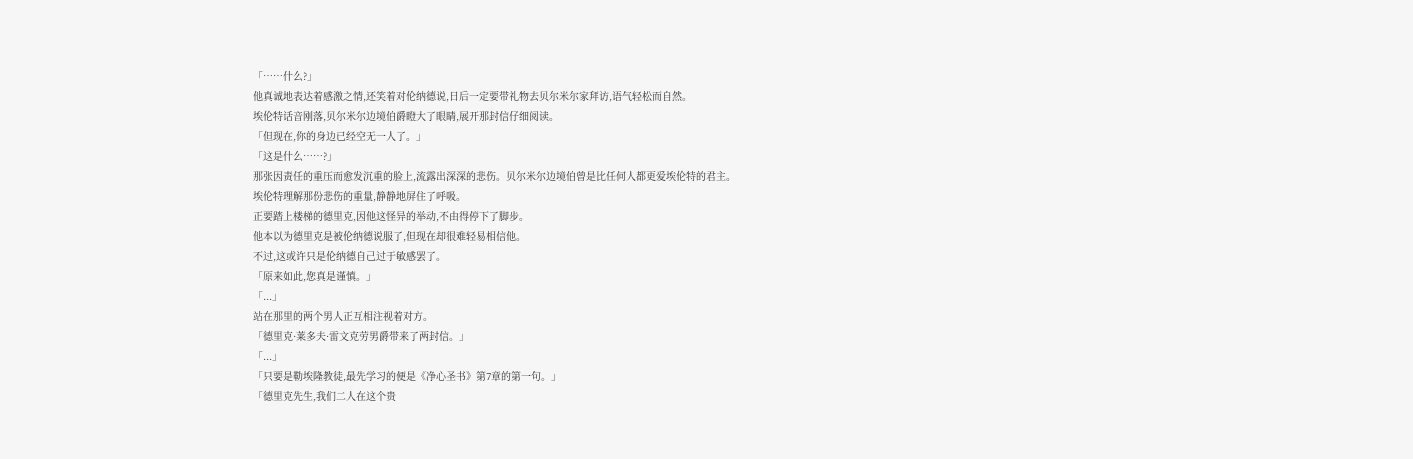「……什么?」
他真诚地表达着感激之情,还笑着对伦纳德说,日后一定要带礼物去贝尔米尔家拜访,语气轻松而自然。
埃伦特话音刚落,贝尔米尔边境伯爵瞪大了眼睛,展开那封信仔细阅读。
「但现在,你的身边已经空无一人了。」
「这是什么……?」
那张因责任的重压而愈发沉重的脸上,流露出深深的悲伤。贝尔米尔边境伯曾是比任何人都更爱埃伦特的君主。
埃伦特理解那份悲伤的重量,静静地屏住了呼吸。
正要踏上楼梯的德里克,因他这怪异的举动,不由得停下了脚步。
他本以为德里克是被伦纳德说服了,但现在却很难轻易相信他。
不过,这或许只是伦纳德自己过于敏感罢了。
「原来如此,您真是谨慎。」
「...」
站在那里的两个男人正互相注视着对方。
「德里克·莱多夫·雷文克劳男爵带来了两封信。」
「...」
「只要是勒埃隆教徒,最先学习的便是《净心圣书》第7章的第一句。」
「德里克先生,我们二人在这个贵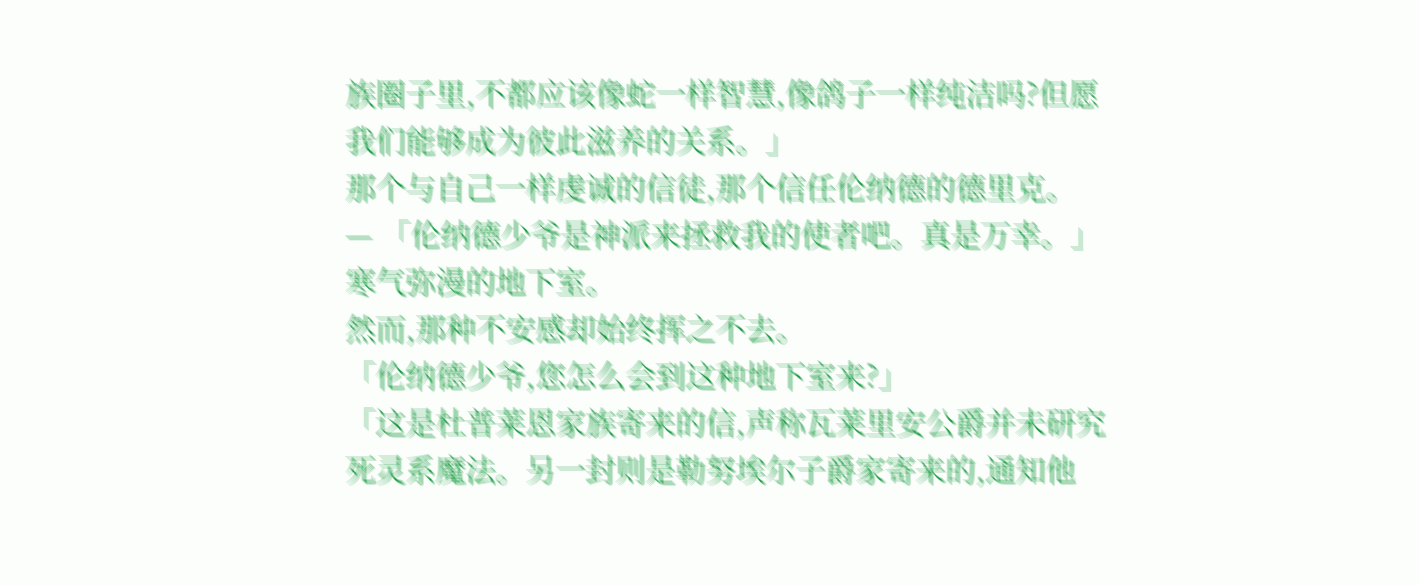族圈子里,不都应该像蛇一样智慧,像鸽子一样纯洁吗?但愿我们能够成为彼此滋养的关系。」
那个与自己一样虔诚的信徒,那个信任伦纳德的德里克。
— 「伦纳德少爷是神派来拯救我的使者吧。真是万幸。」
寒气弥漫的地下室。
然而,那种不安感却始终挥之不去。
「伦纳德少爷,您怎么会到这种地下室来?」
「这是杜普莱恩家族寄来的信,声称瓦莱里安公爵并未研究死灵系魔法。另一封则是勒努埃尔子爵家寄来的,通知他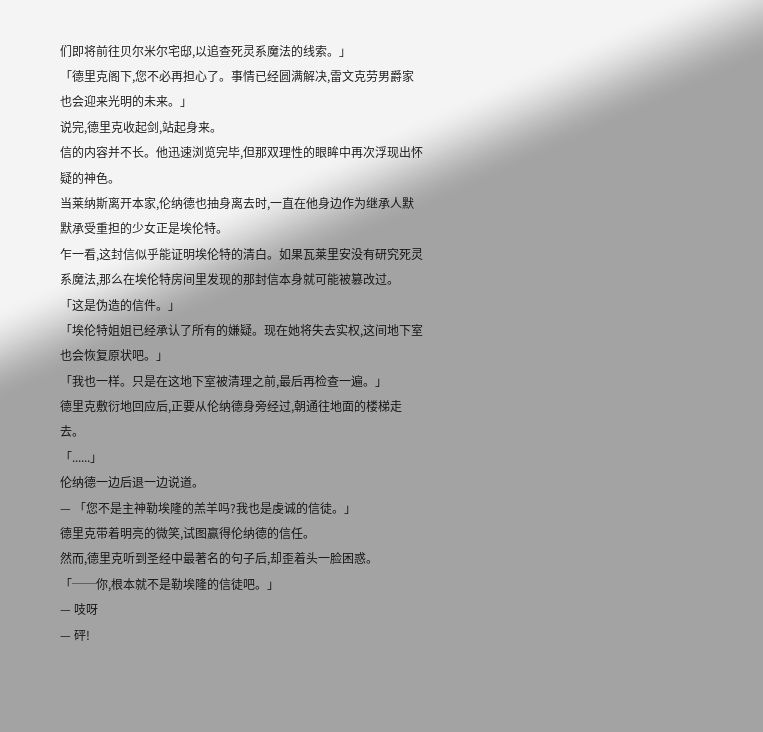们即将前往贝尔米尔宅邸,以追查死灵系魔法的线索。」
「德里克阁下,您不必再担心了。事情已经圆满解决,雷文克劳男爵家也会迎来光明的未来。」
说完,德里克收起剑,站起身来。
信的内容并不长。他迅速浏览完毕,但那双理性的眼眸中再次浮现出怀疑的神色。
当莱纳斯离开本家,伦纳德也抽身离去时,一直在他身边作为继承人默默承受重担的少女正是埃伦特。
乍一看,这封信似乎能证明埃伦特的清白。如果瓦莱里安没有研究死灵系魔法,那么在埃伦特房间里发现的那封信本身就可能被篡改过。
「这是伪造的信件。」
「埃伦特姐姐已经承认了所有的嫌疑。现在她将失去实权,这间地下室也会恢复原状吧。」
「我也一样。只是在这地下室被清理之前,最后再检查一遍。」
德里克敷衍地回应后,正要从伦纳德身旁经过,朝通往地面的楼梯走去。
「......」
伦纳德一边后退一边说道。
— 「您不是主神勒埃隆的羔羊吗?我也是虔诚的信徒。」
德里克带着明亮的微笑,试图赢得伦纳德的信任。
然而,德里克听到圣经中最著名的句子后,却歪着头一脸困惑。
「──你,根本就不是勒埃隆的信徒吧。」
— 吱呀
— 砰!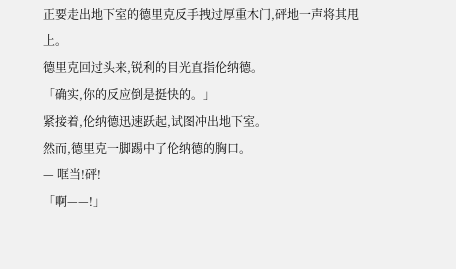正要走出地下室的德里克反手拽过厚重木门,砰地一声将其甩上。
德里克回过头来,锐利的目光直指伦纳德。
「确实,你的反应倒是挺快的。」
紧接着,伦纳德迅速跃起,试图冲出地下室。
然而,德里克一脚踢中了伦纳德的胸口。
— 哐当!砰!
「啊——!」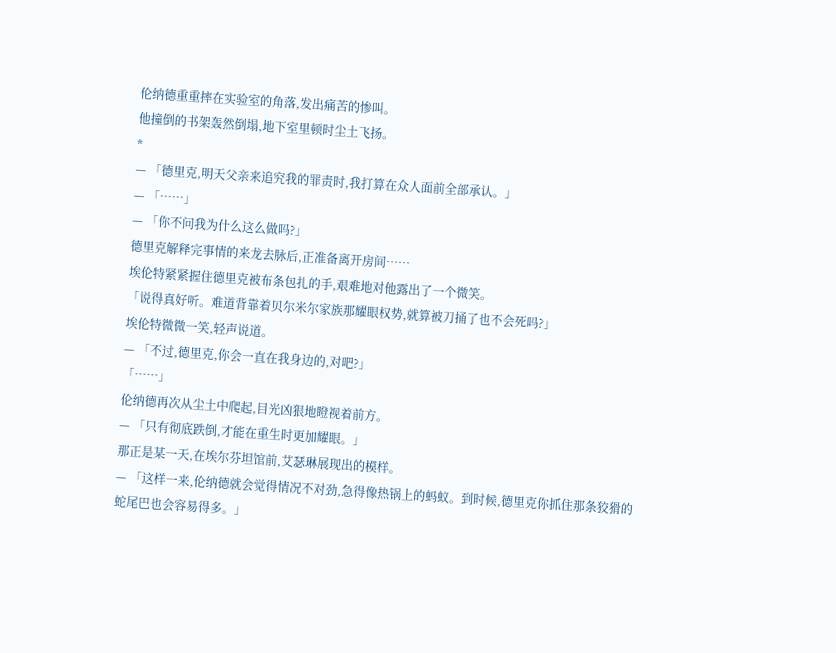伦纳德重重摔在实验室的角落,发出痛苦的惨叫。
他撞倒的书架轰然倒塌,地下室里顿时尘土飞扬。
*
— 「德里克,明天父亲来追究我的罪责时,我打算在众人面前全部承认。」
— 「……」
— 「你不问我为什么这么做吗?」
德里克解释完事情的来龙去脉后,正准备离开房间……
埃伦特紧紧握住德里克被布条包扎的手,艰难地对他露出了一个微笑。
「说得真好听。难道背靠着贝尔米尔家族那耀眼权势,就算被刀捅了也不会死吗?」
埃伦特微微一笑,轻声说道。
— 「不过,德里克,你会一直在我身边的,对吧?」
「……」
伦纳德再次从尘土中爬起,目光凶狠地瞪视着前方。
— 「只有彻底跌倒,才能在重生时更加耀眼。」
那正是某一天,在埃尔芬坦馆前,艾瑟琳展现出的模样。
— 「这样一来,伦纳德就会觉得情况不对劲,急得像热锅上的蚂蚁。到时候,德里克你抓住那条狡猾的蛇尾巴也会容易得多。」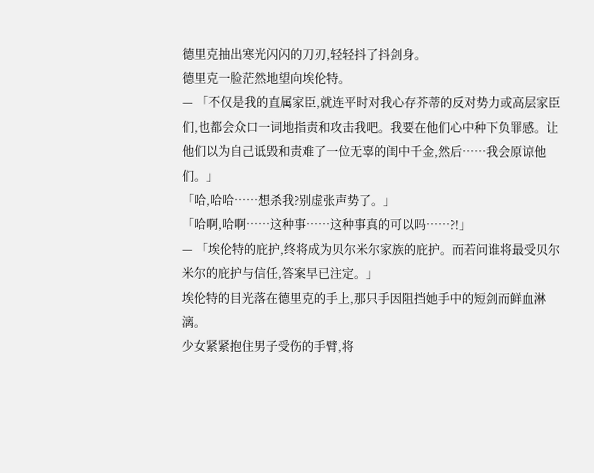德里克抽出寒光闪闪的刀刃,轻轻抖了抖剑身。
德里克一脸茫然地望向埃伦特。
— 「不仅是我的直属家臣,就连平时对我心存芥蒂的反对势力或高层家臣们,也都会众口一词地指责和攻击我吧。我要在他们心中种下负罪感。让他们以为自己诋毁和责难了一位无辜的闺中千金,然后……我会原谅他们。」
「哈,哈哈……想杀我?别虚张声势了。」
「哈啊,哈啊……这种事……这种事真的可以吗……?!」
— 「埃伦特的庇护,终将成为贝尔米尔家族的庇护。而若问谁将最受贝尔米尔的庇护与信任,答案早已注定。」
埃伦特的目光落在德里克的手上,那只手因阻挡她手中的短剑而鲜血淋漓。
少女紧紧抱住男子受伤的手臂,将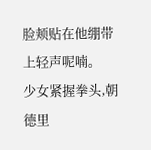脸颊贴在他绷带上轻声呢喃。
少女紧握拳头,朝德里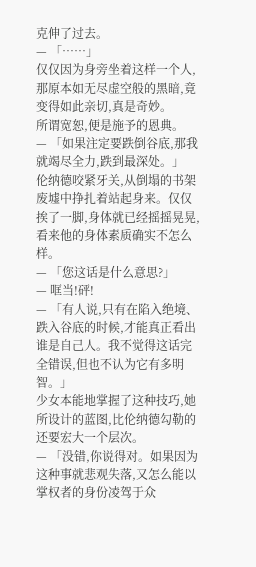克伸了过去。
— 「……」
仅仅因为身旁坐着这样一个人,那原本如无尽虚空般的黑暗,竟变得如此亲切,真是奇妙。
所谓宽恕,便是施予的恩典。
— 「如果注定要跌倒谷底,那我就竭尽全力,跌到最深处。」
伦纳德咬紧牙关,从倒塌的书架废墟中挣扎着站起身来。仅仅挨了一脚,身体就已经摇摇晃晃,看来他的身体素质确实不怎么样。
— 「您这话是什么意思?」
— 哐当!砰!
— 「有人说,只有在陷入绝境、跌入谷底的时候,才能真正看出谁是自己人。我不觉得这话完全错误,但也不认为它有多明智。」
少女本能地掌握了这种技巧,她所设计的蓝图,比伦纳德勾勒的还要宏大一个层次。
— 「没错,你说得对。如果因为这种事就悲观失落,又怎么能以掌权者的身份凌驾于众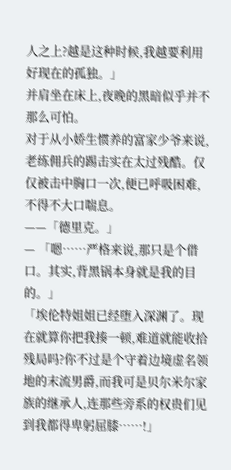人之上?越是这种时候,我越要利用好现在的孤独。」
并肩坐在床上,夜晚的黑暗似乎并不那么可怕。
对于从小娇生惯养的富家少爷来说,老练佣兵的踢击实在太过残酷。仅仅被击中胸口一次,便已呼吸困难,不得不大口喘息。
——「德里克。」
— 「嗯……严格来说,那只是个借口。其实,背黑锅本身就是我的目的。」
「埃伦特姐姐已经堕入深渊了。现在就算你把我揍一顿,难道就能收拾残局吗?你不过是个守着边境虚名领地的末流男爵,而我可是贝尔米尔家族的继承人,连那些旁系的权贵们见到我都得卑躬屈膝……!」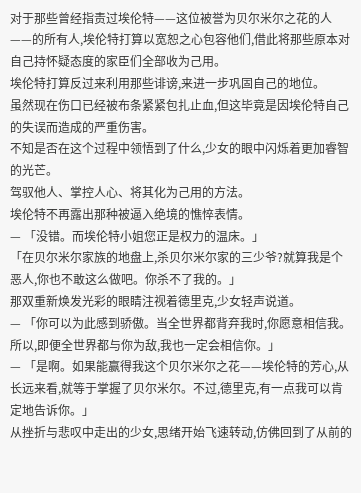对于那些曾经指责过埃伦特——这位被誉为贝尔米尔之花的人——的所有人,埃伦特打算以宽恕之心包容他们,借此将那些原本对自己持怀疑态度的家臣们全部收为己用。
埃伦特打算反过来利用那些诽谤,来进一步巩固自己的地位。
虽然现在伤口已经被布条紧紧包扎止血,但这毕竟是因埃伦特自己的失误而造成的严重伤害。
不知是否在这个过程中领悟到了什么,少女的眼中闪烁着更加睿智的光芒。
驾驭他人、掌控人心、将其化为己用的方法。
埃伦特不再露出那种被逼入绝境的憔悴表情。
— 「没错。而埃伦特小姐您正是权力的温床。」
「在贝尔米尔家族的地盘上,杀贝尔米尔家的三少爷?就算我是个恶人,你也不敢这么做吧。你杀不了我的。」
那双重新焕发光彩的眼睛注视着德里克,少女轻声说道。
— 「你可以为此感到骄傲。当全世界都背弃我时,你愿意相信我。所以,即便全世界都与你为敌,我也一定会相信你。」
— 「是啊。如果能赢得我这个贝尔米尔之花——埃伦特的芳心,从长远来看,就等于掌握了贝尔米尔。不过,德里克,有一点我可以肯定地告诉你。」
从挫折与悲叹中走出的少女,思绪开始飞速转动,仿佛回到了从前的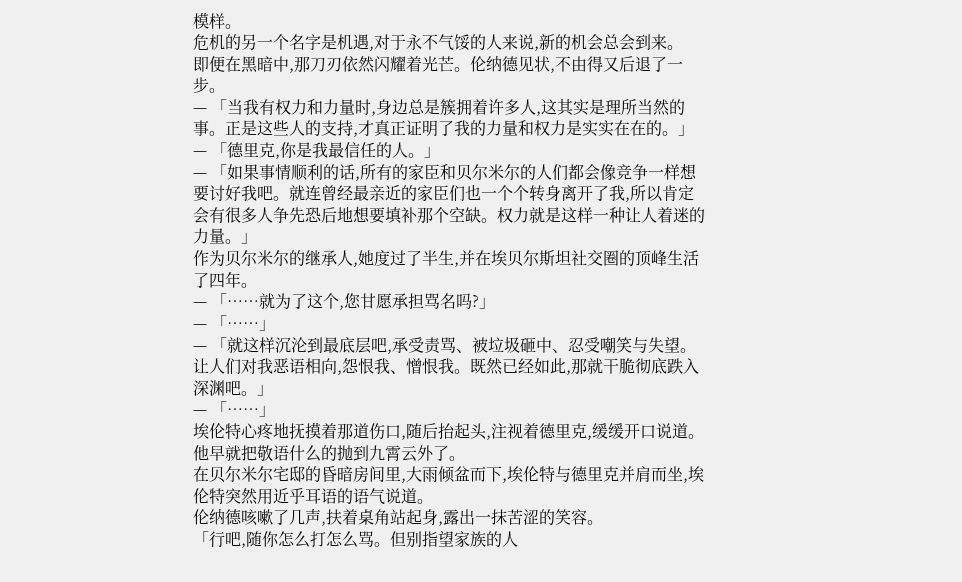模样。
危机的另一个名字是机遇,对于永不气馁的人来说,新的机会总会到来。
即便在黑暗中,那刀刃依然闪耀着光芒。伦纳德见状,不由得又后退了一步。
— 「当我有权力和力量时,身边总是簇拥着许多人,这其实是理所当然的事。正是这些人的支持,才真正证明了我的力量和权力是实实在在的。」
— 「德里克,你是我最信任的人。」
— 「如果事情顺利的话,所有的家臣和贝尔米尔的人们都会像竞争一样想要讨好我吧。就连曾经最亲近的家臣们也一个个转身离开了我,所以肯定会有很多人争先恐后地想要填补那个空缺。权力就是这样一种让人着迷的力量。」
作为贝尔米尔的继承人,她度过了半生,并在埃贝尔斯坦社交圈的顶峰生活了四年。
— 「……就为了这个,您甘愿承担骂名吗?」
— 「……」
— 「就这样沉沦到最底层吧,承受责骂、被垃圾砸中、忍受嘲笑与失望。让人们对我恶语相向,怨恨我、憎恨我。既然已经如此,那就干脆彻底跌入深渊吧。」
— 「……」
埃伦特心疼地抚摸着那道伤口,随后抬起头,注视着德里克,缓缓开口说道。
他早就把敬语什么的抛到九霄云外了。
在贝尔米尔宅邸的昏暗房间里,大雨倾盆而下,埃伦特与德里克并肩而坐,埃伦特突然用近乎耳语的语气说道。
伦纳德咳嗽了几声,扶着桌角站起身,露出一抹苦涩的笑容。
「行吧,随你怎么打怎么骂。但别指望家族的人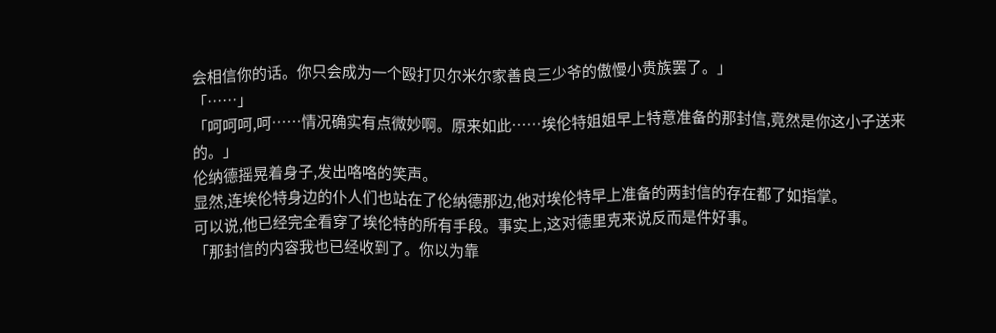会相信你的话。你只会成为一个殴打贝尔米尔家善良三少爷的傲慢小贵族罢了。」
「……」
「呵呵呵,呵……情况确实有点微妙啊。原来如此……埃伦特姐姐早上特意准备的那封信,竟然是你这小子送来的。」
伦纳德摇晃着身子,发出咯咯的笑声。
显然,连埃伦特身边的仆人们也站在了伦纳德那边,他对埃伦特早上准备的两封信的存在都了如指掌。
可以说,他已经完全看穿了埃伦特的所有手段。事实上,这对德里克来说反而是件好事。
「那封信的内容我也已经收到了。你以为靠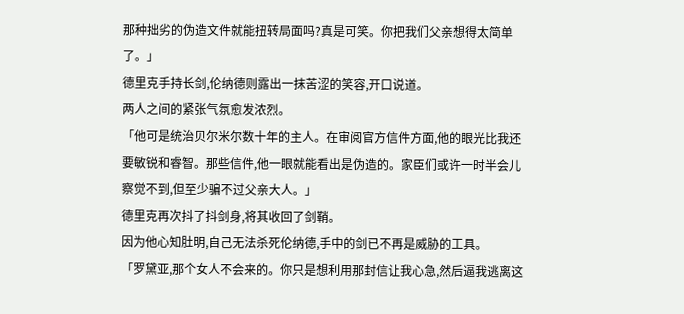那种拙劣的伪造文件就能扭转局面吗?真是可笑。你把我们父亲想得太简单了。」
德里克手持长剑,伦纳德则露出一抹苦涩的笑容,开口说道。
两人之间的紧张气氛愈发浓烈。
「他可是统治贝尔米尔数十年的主人。在审阅官方信件方面,他的眼光比我还要敏锐和睿智。那些信件,他一眼就能看出是伪造的。家臣们或许一时半会儿察觉不到,但至少骗不过父亲大人。」
德里克再次抖了抖剑身,将其收回了剑鞘。
因为他心知肚明,自己无法杀死伦纳德,手中的剑已不再是威胁的工具。
「罗黛亚,那个女人不会来的。你只是想利用那封信让我心急,然后逼我逃离这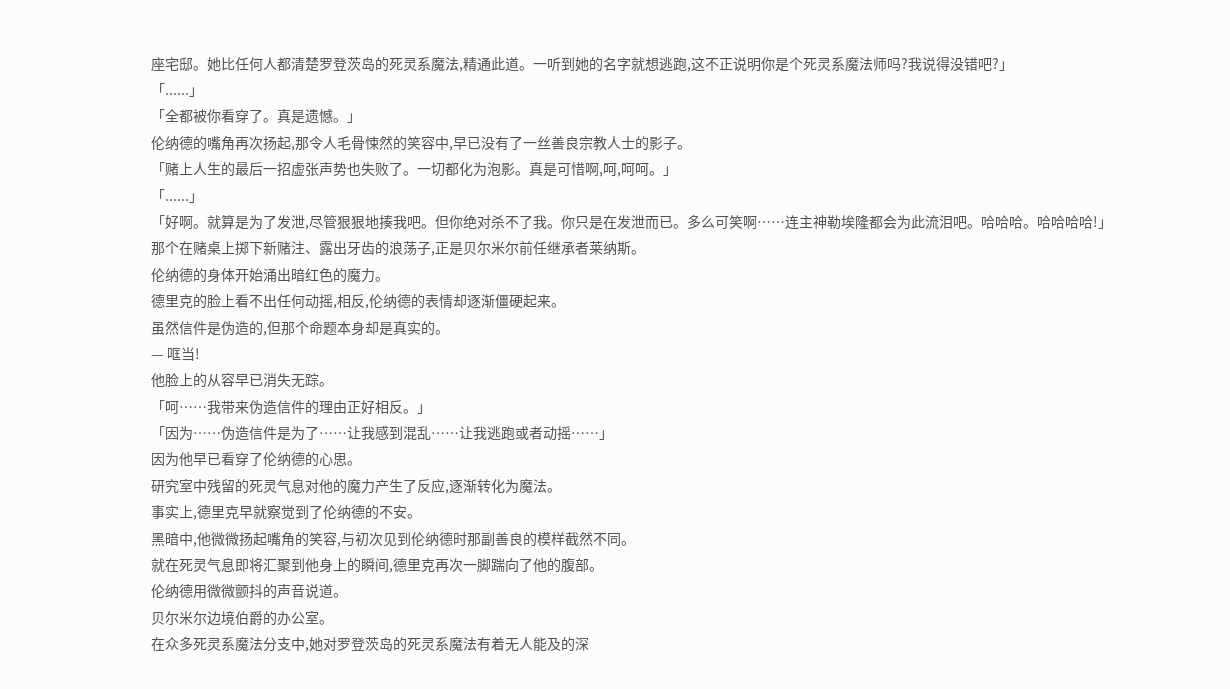座宅邸。她比任何人都清楚罗登茨岛的死灵系魔法,精通此道。一听到她的名字就想逃跑,这不正说明你是个死灵系魔法师吗?我说得没错吧?」
「......」
「全都被你看穿了。真是遗憾。」
伦纳德的嘴角再次扬起,那令人毛骨悚然的笑容中,早已没有了一丝善良宗教人士的影子。
「赌上人生的最后一招虚张声势也失败了。一切都化为泡影。真是可惜啊,呵,呵呵。」
「......」
「好啊。就算是为了发泄,尽管狠狠地揍我吧。但你绝对杀不了我。你只是在发泄而已。多么可笑啊……连主神勒埃隆都会为此流泪吧。哈哈哈。哈哈哈哈!」
那个在赌桌上掷下新赌注、露出牙齿的浪荡子,正是贝尔米尔前任继承者莱纳斯。
伦纳德的身体开始涌出暗红色的魔力。
德里克的脸上看不出任何动摇,相反,伦纳德的表情却逐渐僵硬起来。
虽然信件是伪造的,但那个命题本身却是真实的。
— 哐当!
他脸上的从容早已消失无踪。
「呵……我带来伪造信件的理由正好相反。」
「因为……伪造信件是为了……让我感到混乱……让我逃跑或者动摇……」
因为他早已看穿了伦纳德的心思。
研究室中残留的死灵气息对他的魔力产生了反应,逐渐转化为魔法。
事实上,德里克早就察觉到了伦纳德的不安。
黑暗中,他微微扬起嘴角的笑容,与初次见到伦纳德时那副善良的模样截然不同。
就在死灵气息即将汇聚到他身上的瞬间,德里克再次一脚踹向了他的腹部。
伦纳德用微微颤抖的声音说道。
贝尔米尔边境伯爵的办公室。
在众多死灵系魔法分支中,她对罗登茨岛的死灵系魔法有着无人能及的深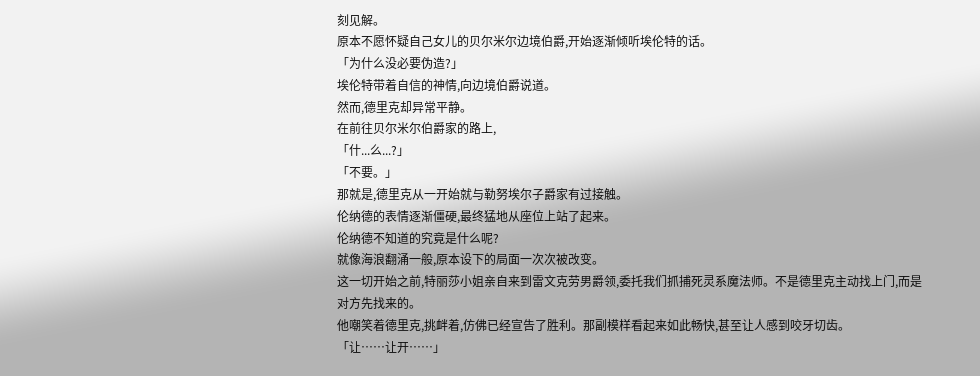刻见解。
原本不愿怀疑自己女儿的贝尔米尔边境伯爵,开始逐渐倾听埃伦特的话。
「为什么没必要伪造?」
埃伦特带着自信的神情,向边境伯爵说道。
然而,德里克却异常平静。
在前往贝尔米尔伯爵家的路上,
「什...么...?」
「不要。」
那就是,德里克从一开始就与勒努埃尔子爵家有过接触。
伦纳德的表情逐渐僵硬,最终猛地从座位上站了起来。
伦纳德不知道的究竟是什么呢?
就像海浪翻涌一般,原本设下的局面一次次被改变。
这一切开始之前,特丽莎小姐亲自来到雷文克劳男爵领,委托我们抓捕死灵系魔法师。不是德里克主动找上门,而是对方先找来的。
他嘲笑着德里克,挑衅着,仿佛已经宣告了胜利。那副模样看起来如此畅快,甚至让人感到咬牙切齿。
「让……让开……」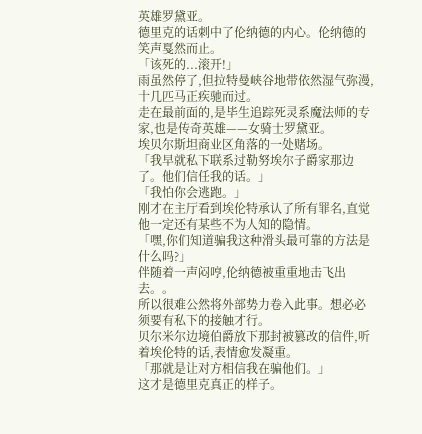英雄罗黛亚。
德里克的话刺中了伦纳德的内心。伦纳德的笑声戛然而止。
「该死的...滚开!」
雨虽然停了,但拉特曼峡谷地带依然湿气弥漫,十几匹马正疾驰而过。
走在最前面的,是毕生追踪死灵系魔法师的专家,也是传奇英雄——女骑士罗黛亚。
埃贝尔斯坦商业区角落的一处赌场。
「我早就私下联系过勒努埃尔子爵家那边了。他们信任我的话。」
「我怕你会逃跑。」
刚才在主厅看到埃伦特承认了所有罪名,直觉他一定还有某些不为人知的隐情。
「嘿,你们知道骗我这种滑头最可靠的方法是什么吗?」
伴随着一声闷哼,伦纳德被重重地击飞出去。。
所以很难公然将外部势力卷入此事。想必必须要有私下的接触才行。
贝尔米尔边境伯爵放下那封被篡改的信件,听着埃伦特的话,表情愈发凝重。
「那就是让对方相信我在骗他们。」
这才是德里克真正的样子。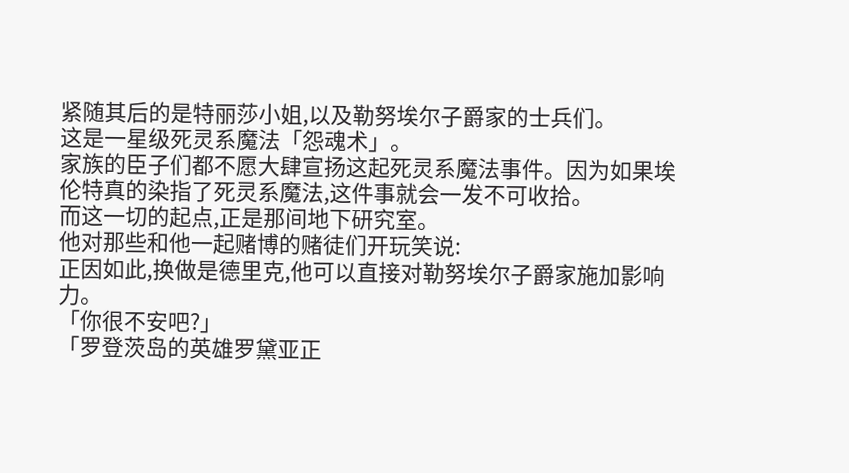紧随其后的是特丽莎小姐,以及勒努埃尔子爵家的士兵们。
这是一星级死灵系魔法「怨魂术」。
家族的臣子们都不愿大肆宣扬这起死灵系魔法事件。因为如果埃伦特真的染指了死灵系魔法,这件事就会一发不可收拾。
而这一切的起点,正是那间地下研究室。
他对那些和他一起赌博的赌徒们开玩笑说:
正因如此,换做是德里克,他可以直接对勒努埃尔子爵家施加影响力。
「你很不安吧?」
「罗登茨岛的英雄罗黛亚正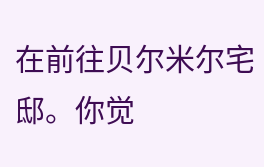在前往贝尔米尔宅邸。你觉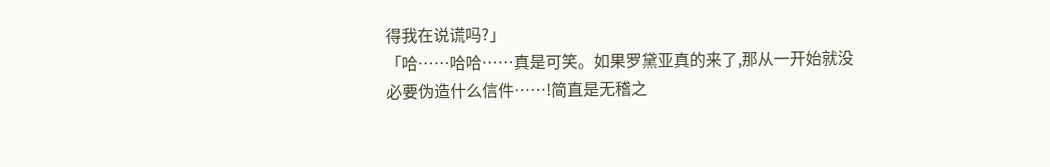得我在说谎吗?」
「哈……哈哈……真是可笑。如果罗黛亚真的来了,那从一开始就没必要伪造什么信件……!简直是无稽之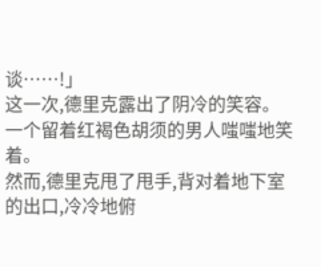谈……!」
这一次,德里克露出了阴冷的笑容。
一个留着红褐色胡须的男人嗤嗤地笑着。
然而,德里克甩了甩手,背对着地下室的出口,冷冷地俯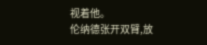视着他。
伦纳德张开双臂,放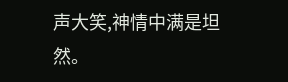声大笑,神情中满是坦然。